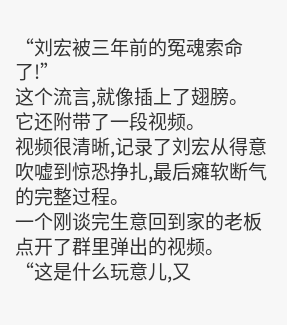“刘宏被三年前的冤魂索命了!”
这个流言,就像插上了翅膀。
它还附带了一段视频。
视频很清晰,记录了刘宏从得意吹嘘到惊恐挣扎,最后瘫软断气的完整过程。
一个刚谈完生意回到家的老板点开了群里弹出的视频。
“这是什么玩意儿,又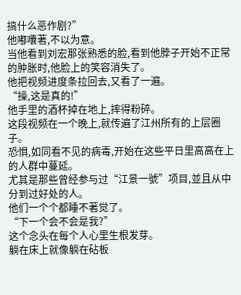搞什么恶作剧?”
他嘟囔著,不以为意。
当他看到刘宏那张熟悉的脸,看到他脖子开始不正常的肿胀时,他脸上的笑容消失了。
他把视频进度条拉回去,又看了一遍。
“操,这是真的!”
他手里的酒杯掉在地上,摔得粉碎。
这段视频在一个晚上,就传遍了江州所有的上层圈子。
恐惧,如同看不见的病毒,开始在这些平日里高高在上的人群中蔓延。
尤其是那些曾经参与过“江景一號”项目,並且从中分到过好处的人。
他们一个个都睡不著觉了。
“下一个会不会是我?”
这个念头在每个人心里生根发芽。
躺在床上就像躺在砧板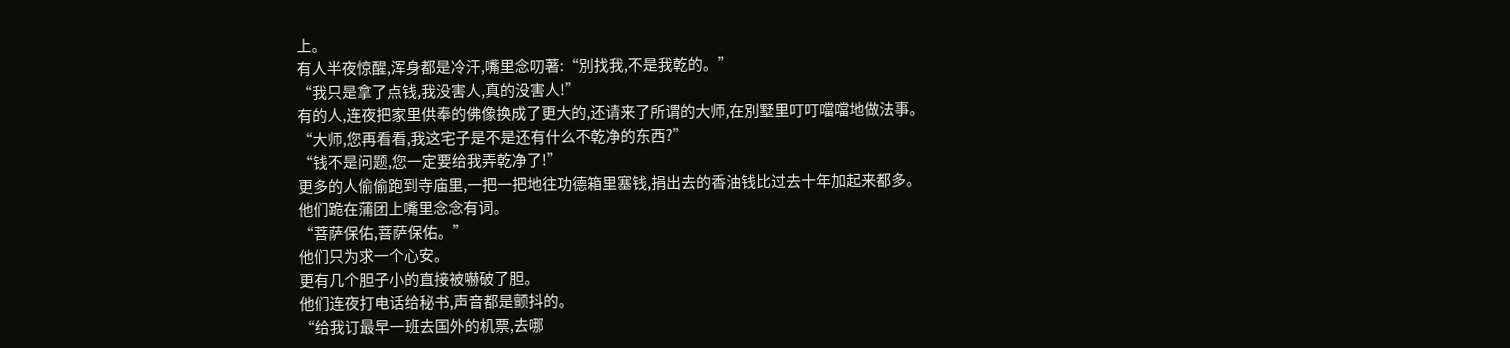上。
有人半夜惊醒,浑身都是冷汗,嘴里念叨著:“別找我,不是我乾的。”
“我只是拿了点钱,我没害人,真的没害人!”
有的人,连夜把家里供奉的佛像换成了更大的,还请来了所谓的大师,在別墅里叮叮噹噹地做法事。
“大师,您再看看,我这宅子是不是还有什么不乾净的东西?”
“钱不是问题,您一定要给我弄乾净了!”
更多的人偷偷跑到寺庙里,一把一把地往功德箱里塞钱,捐出去的香油钱比过去十年加起来都多。
他们跪在蒲团上嘴里念念有词。
“菩萨保佑,菩萨保佑。”
他们只为求一个心安。
更有几个胆子小的直接被嚇破了胆。
他们连夜打电话给秘书,声音都是颤抖的。
“给我订最早一班去国外的机票,去哪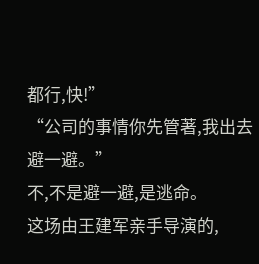都行,快!”
“公司的事情你先管著,我出去避一避。”
不,不是避一避,是逃命。
这场由王建军亲手导演的,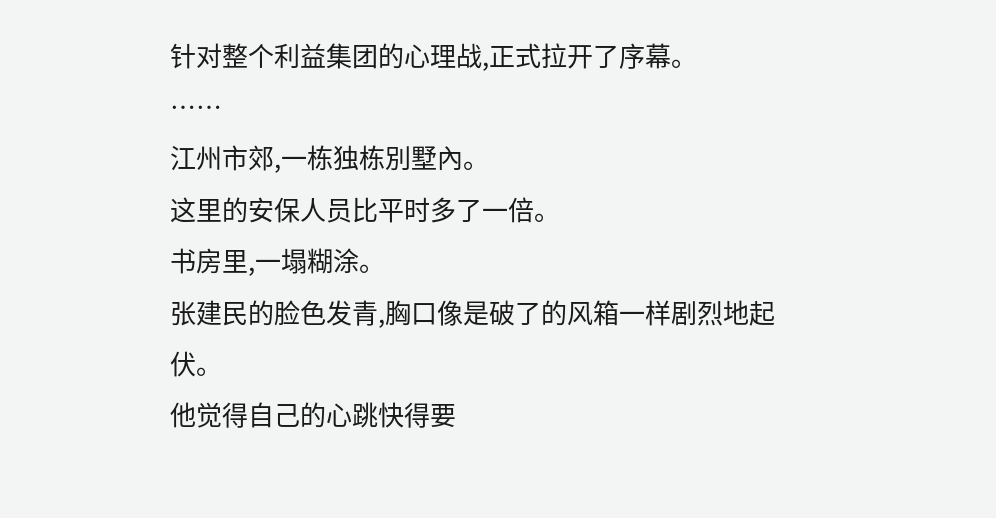针对整个利益集团的心理战,正式拉开了序幕。
……
江州市郊,一栋独栋別墅內。
这里的安保人员比平时多了一倍。
书房里,一塌糊涂。
张建民的脸色发青,胸口像是破了的风箱一样剧烈地起伏。
他觉得自己的心跳快得要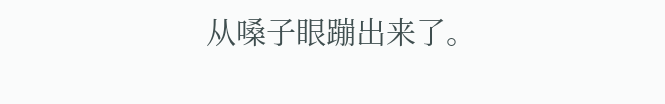从嗓子眼蹦出来了。